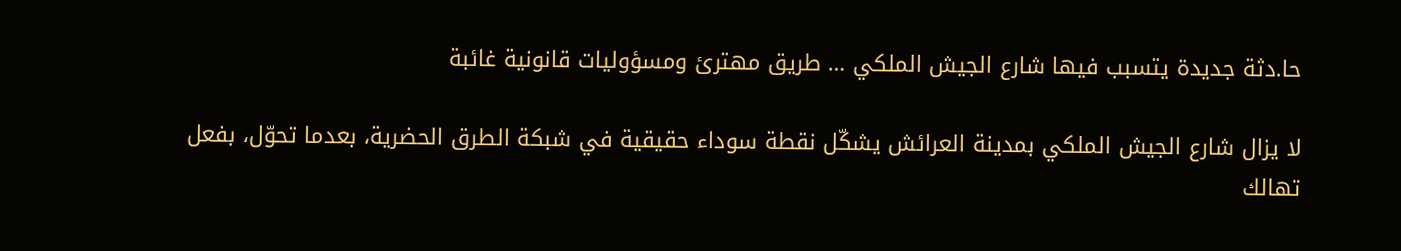حا.دثة جديدة يتسبب فيها شارع الجيش الملكي … طريق مهترئ ومسؤوليات قانونية غائبة

لا يزال شارع الجيش الملكي بمدينة العرائش يشكّل نقطة سوداء حقيقية في شبكة الطرق الحضرية، بعدما تحوّل، بفعل تهالك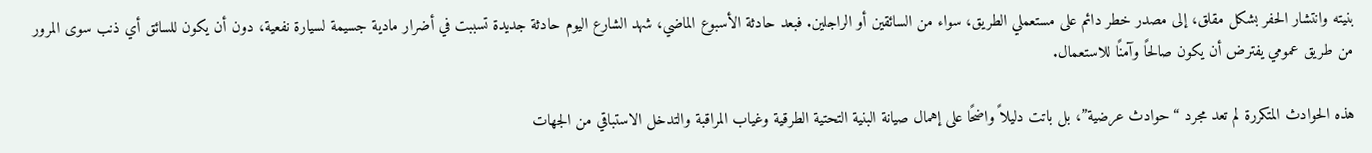بنيته وانتشار الحفر بشكل مقلق، إلى مصدر خطر دائم على مستعملي الطريق، سواء من السائقين أو الراجلين. فبعد حادثة الأسبوع الماضي، شهد الشارع اليوم حادثة جديدة تسببت في أضرار مادية جسيمة لسيارة نفعية، دون أن يكون للسائق أي ذنب سوى المرور من طريق عمومي يفترض أن يكون صالحًا وآمنًا للاستعمال.

هذه الحوادث المتكررة لم تعد مجرد “حوادث عرضية”، بل باتت دليلاً واضحًا على إهمال صيانة البنية التحتية الطرقية وغياب المراقبة والتدخل الاستباقي من الجهات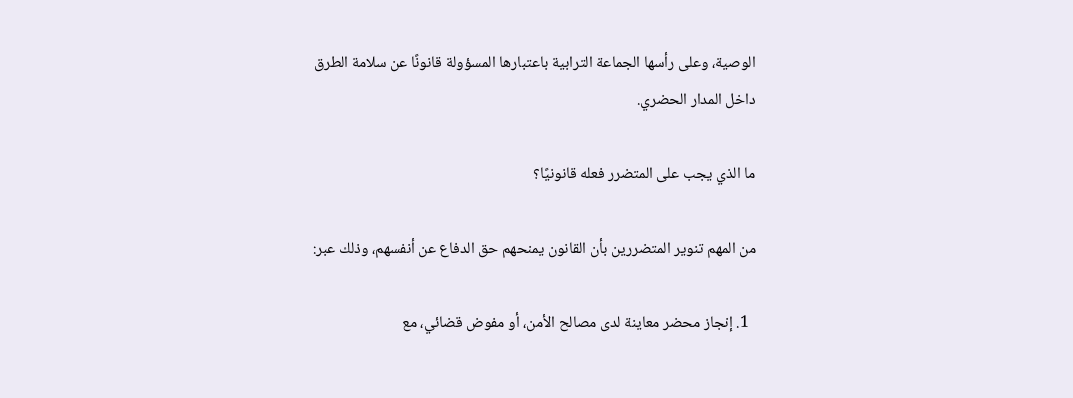الوصية، وعلى رأسها الجماعة الترابية باعتبارها المسؤولة قانونًا عن سلامة الطرق داخل المدار الحضري.

ما الذي يجب على المتضرر فعله قانونيًا؟

من المهم تنوير المتضررين بأن القانون يمنحهم حق الدفاع عن أنفسهم، وذلك عبر:

  1. إنجاز محضر معاينة لدى مصالح الأمن، أو مفوض قضائي، مع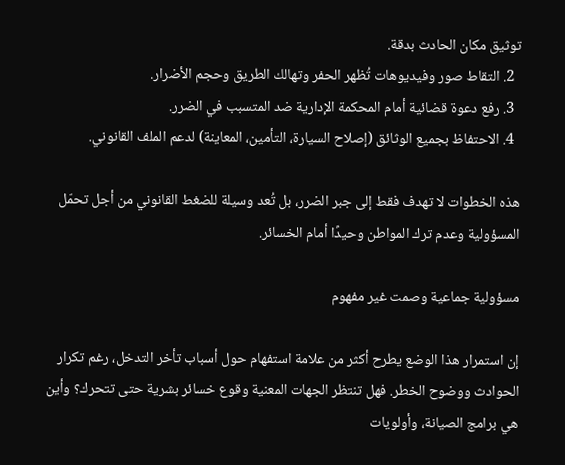توثيق مكان الحادث بدقة.
  2. التقاط صور وفيديوهات تُظهر الحفر وتهالك الطريق وحجم الأضرار.
  3. رفع دعوة قضائية أمام المحكمة الإدارية ضد المتسبب في الضرر.
  4. الاحتفاظ بجميع الوثائق (إصلاح السيارة، التأمين، المعاينة) لدعم الملف القانوني.

هذه الخطوات لا تهدف فقط إلى جبر الضرر، بل تُعد وسيلة للضغط القانوني من أجل تحمّل المسؤولية وعدم ترك المواطن وحيدًا أمام الخسائر.

مسؤولية جماعية وصمت غير مفهوم

إن استمرار هذا الوضع يطرح أكثر من علامة استفهام حول أسباب تأخر التدخل، رغم تكرار الحوادث ووضوح الخطر. فهل تنتظر الجهات المعنية وقوع خسائر بشرية حتى تتحرك؟ وأين هي برامج الصيانة، وأولويات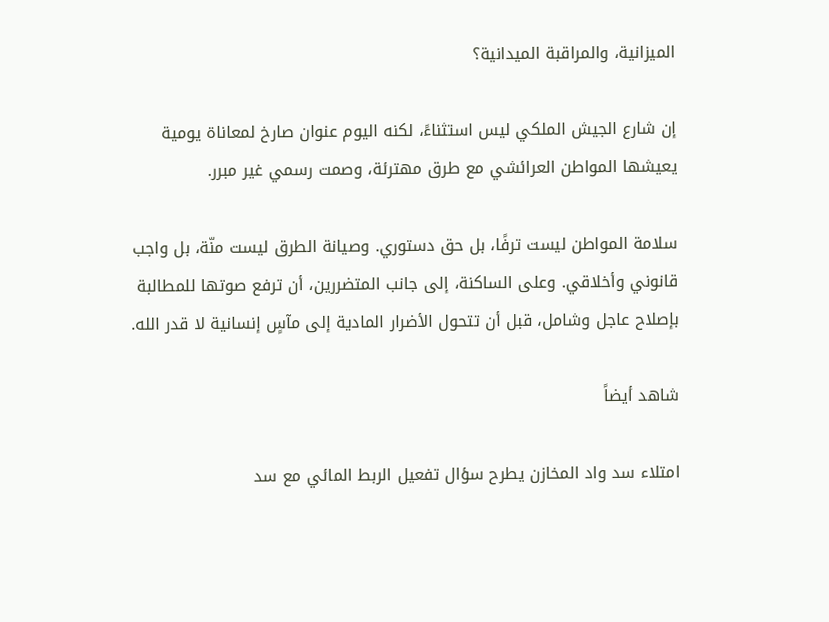الميزانية، والمراقبة الميدانية؟

إن شارع الجيش الملكي ليس استثناءً، لكنه اليوم عنوان صارخ لمعاناة يومية يعيشها المواطن العرائشي مع طرق مهترئة، وصمت رسمي غير مبرر.

سلامة المواطن ليست ترفًا، بل حق دستوري. وصيانة الطرق ليست منّة، بل واجب قانوني وأخلاقي. وعلى الساكنة، إلى جانب المتضررين، أن ترفع صوتها للمطالبة بإصلاح عاجل وشامل، قبل أن تتحول الأضرار المادية إلى مآسٍ إنسانية لا قدر الله.

شاهد أيضاً

امتلاء سد واد المخازن يطرح سؤال تفعيل الربط المائي مع سد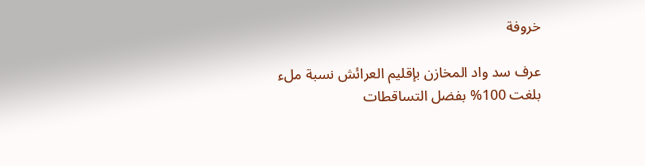خروفة

عرف سد واد المخازن بإقليم العرائش نسبة ملء بلغت 100% بفضل التساقطات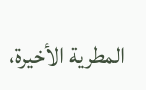المطرية الأخيرة،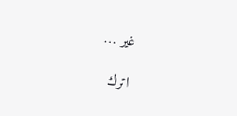غير …

اترك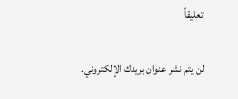تعليقاً

لن يتم نشر عنوان بريدك الإلكتروني.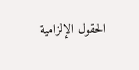الحقول الإلزامية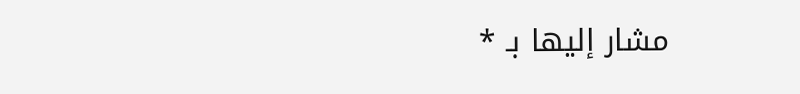مشار إليها بـ *